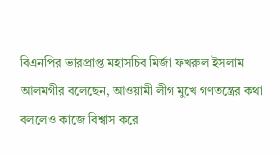বিএনপির ভারপ্রাপ্ত মহাসচিব মির্জা ফখরুল ইসলাম আলমগীর বলেছেন, আওয়ামী লীগ মুখে গণতন্ত্রের কথা বললেও কাজে বিশ্বাস করে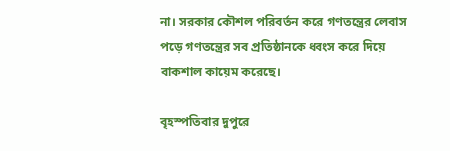না। সরকার কৌশল পরিবর্তন করে গণতন্ত্রের লেবাস পড়ে গণতন্ত্রের সব প্রতিষ্ঠানকে ধ্বংস করে দিয়ে বাকশাল কায়েম করেছে।

বৃহস্পতিবার দুপুরে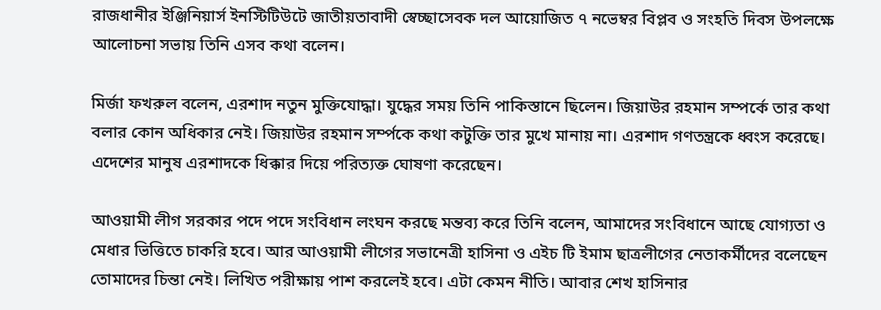রাজধানীর ইঞ্জিনিয়ার্স ইনস্টিটিউটে জাতীয়তাবাদী স্বেচ্ছাসেবক দল আয়োজিত ৭ নভেম্বর বিপ্লব ও সংহতি দিবস উপলক্ষে আলোচনা সভায় তিনি এসব কথা বলেন।

মির্জা ফখরুল বলেন, এরশাদ নতুন মুক্তিযোদ্ধা। যুদ্ধের সময় তিনি পাকিস্তানে ছিলেন। জিয়াউর রহমান সম্পর্কে তার কথা বলার কোন অধিকার নেই। জিয়াউর রহমান সর্ম্পকে কথা কটুক্তি তার মুখে মানায় না। এরশাদ গণতন্ত্রকে ধ্বংস করেছে।  এদেশের মানুষ এরশাদকে ধিক্কার দিয়ে পরিত্যক্ত ঘোষণা করেছেন।

আওয়ামী লীগ সরকার পদে পদে সংবিধান লংঘন করছে মন্তব্য করে তিনি বলেন, আমাদের সংবিধানে আছে যোগ্যতা ও মেধার ভিত্তিতে চাকরি হবে। আর আওয়ামী লীগের সভানেত্রী হাসিনা ও এইচ টি ইমাম ছাত্রলীগের নেতাকর্মীদের বলেছেন তোমাদের চিন্তা নেই। লিখিত পরীক্ষায় পাশ করলেই হবে। এটা কেমন নীতি। আবার শেখ হাসিনার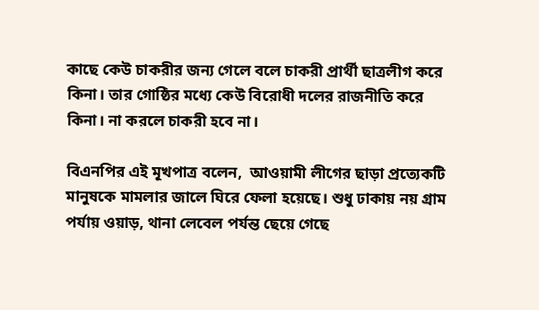কাছে কেউ চাকরীর জন্য গেলে বলে চাকরী প্রার্থী ছাত্রলীগ করে কিনা। তার গোষ্ঠির মধ্যে কেউ বিরোধী দলের রাজনীতি করে কিনা। না করলে চাকরী হবে না।

বিএনপির এই মূখপাত্র বলেন,  আওয়ামী লীগের ছাড়া প্রত্যেকটি মানুষকে মামলার জালে ঘিরে ফেলা হয়েছে। শুধু ঢাকায় নয় গ্রাম পর্যায় ওয়াড়, থানা লেবেল পর্যন্ত ছেয়ে গেছে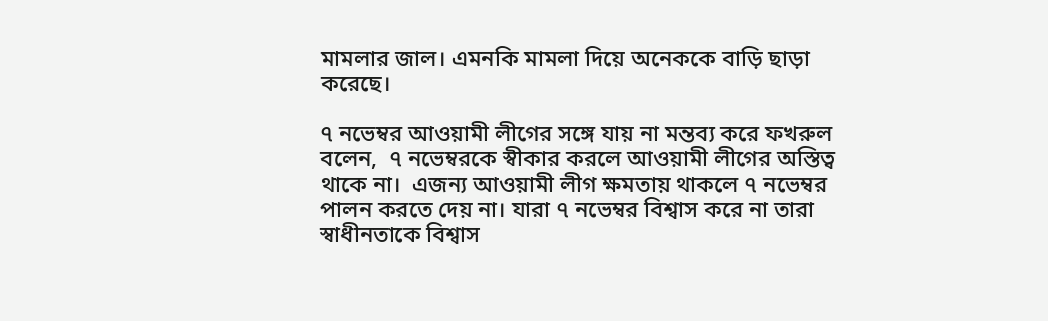মামলার জাল। এমনকি মামলা দিয়ে অনেককে বাড়ি ছাড়া করেছে।

৭ নভেম্বর আওয়ামী লীগের সঙ্গে যায় না মন্তব্য করে ফখরুল বলেন,  ৭ নভেম্বরকে স্বীকার করলে আওয়ামী লীগের অস্তিত্ব থাকে না।  এজন্য আওয়ামী লীগ ক্ষমতায় থাকলে ৭ নভেম্বর পালন করতে দেয় না। যারা ৭ নভেম্বর বিশ্বাস করে না তারা স্বাধীনতাকে বিশ্বাস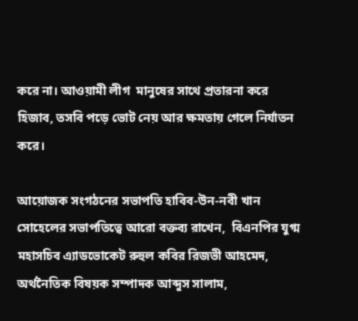করে না। আওয়ামী লীগ  মানুষের সাথে প্রতারনা করে হিজাব, তসবি পড়ে ভোট নেয় আর ক্ষমতায় গেলে নির্যাতন করে।

আয়োজক সংগঠনের সভাপতি হাবিব-উন-নবী খান সোহেলের সভাপতিত্বে আরো বক্তব্য রাখেন,  বিএনপির যুগ্ম মহাসচিব এ্যাডভোকেট রুহুল কবির রিজভী আহমেদ, অর্থনৈতিক বিষয়ক সম্পাদক আব্দুস সালাম,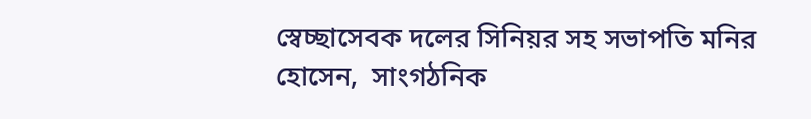স্বেচ্ছাসেবক দলের সিনিয়র সহ সভাপতি মনির হোসেন,  সাংগঠনিক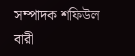সম্পাদক শফিউল বারী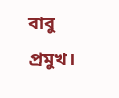বাবু প্রমুখ।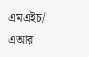এমএইচ/ এআর